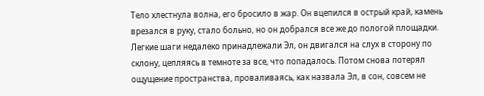Тело хлестнула волна, его бросило в жар. Он вцепился в острый край, камень врезался в руку, стало больно, но он добрался все же до пологой площадки. Легкие шаги недалеко принадлежали Эл, он двигался на слух в сторону по склону, цепляясь в темноте за все, что попадалось. Потом снова потерял ощущение пространства, проваливаясь, как назвала Эл, в сон, совсем не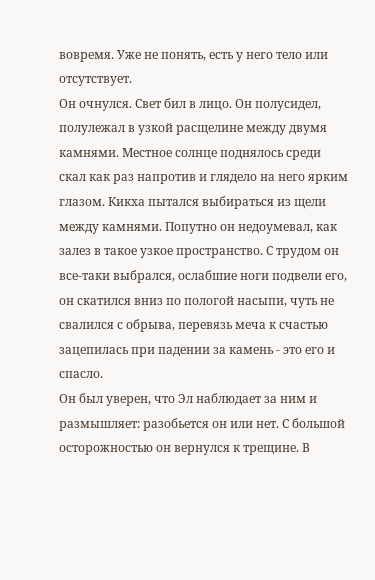вовремя. Уже не понять, есть у него тело или отсутствует.
Он очнулся. Свет бил в лицо. Он полусидел, полулежал в узкой расщелине между двумя камнями. Местное солнце поднялось среди скал как раз напротив и глядело на него ярким глазом. Кикха пытался выбираться из щели между камнями. Попутно он недоумевал, как залез в такое узкое пространство. С трудом он все-таки выбрался, ослабшие ноги подвели его, он скатился вниз по пологой насыпи, чуть не свалился с обрыва, перевязь меча к счастью зацепилась при падении за камень - это его и спасло.
Он был уверен, что Эл наблюдает за ним и размышляет: разобьется он или нет. С большой осторожностью он вернулся к трещине. В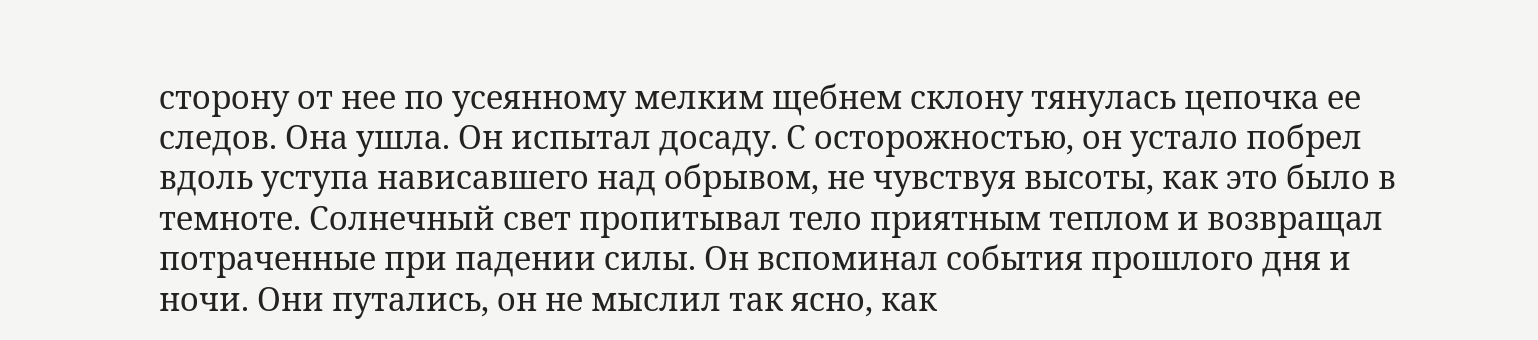сторону от нее по усеянному мелким щебнем склону тянулась цепочка ее следов. Она ушла. Он испытал досаду. С осторожностью, он устало побрел вдоль уступа нависавшего над обрывом, не чувствуя высоты, как это было в темноте. Солнечный свет пропитывал тело приятным теплом и возвращал потраченные при падении силы. Он вспоминал события прошлого дня и ночи. Они путались, он не мыслил так ясно, как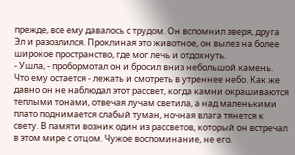прежде, все ему давалось с трудом. Он вспомнил зверя, друга Эл и разозлился. Проклиная это животное, он вылез на более широкое пространство, где мог лечь и отдохнуть.
- Ушла, - пробормотал он и бросил вниз небольшой камень.
Что ему остается - лежать и смотреть в утреннее небо. Как же давно он не наблюдал этот рассвет, когда камни окрашиваются теплыми тонами, отвечая лучам светила, а над маленькими плато поднимается слабый туман, ночная влага тянется к свету. В памяти возник один из рассветов, который он встречал в этом мире с отцом. Чужое воспоминание, не его.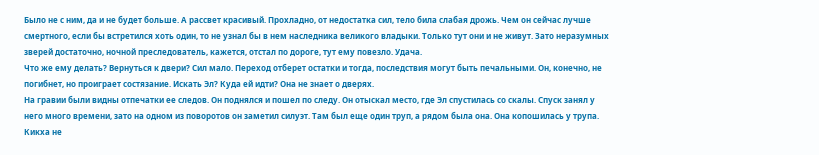Было не с ним, да и не будет больше. А рассвет красивый. Прохладно, от недостатка сил, тело била слабая дрожь. Чем он сейчас лучше смертного, если бы встретился хоть один, то не узнал бы в нем наследника великого владыки. Только тут они и не живут. Зато неразумных зверей достаточно, ночной преследователь, кажется, отстал по дороге, тут ему повезло. Удача.
Что же ему делать? Вернуться к двери? Сил мало. Переход отберет остатки и тогда, последствия могут быть печальными. Он, конечно, не погибнет, но проиграет состязание. Искать Эл? Куда ей идти? Она не знает о дверях.
На гравии были видны отпечатки ее следов. Он поднялся и пошел по следу. Он отыскал место, где Эл спустилась со скалы. Спуск занял у него много времени, зато на одном из поворотов он заметил силуэт. Там был еще один труп, а рядом была она. Она копошилась у трупа. Кикха не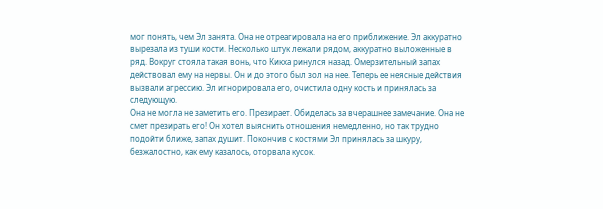мог понять, чем Эл занята. Она не отреагировала на его приближение. Эл аккуратно вырезала из туши кости. Несколько штук лежали рядом, аккуратно выложенные в ряд. Вокруг стояла такая вонь, что Кикха ринулся назад. Омерзительный запах действовал ему на нервы. Он и до этого был зол на нее. Теперь ее неясные действия вызвали агрессию. Эл игнорировала его, очистила одну кость и принялась за следующую.
Она не могла не заметить его. Презирает. Обиделась за вчерашнее замечание. Она не смет презирать его! Он хотел выяснить отношения немедленно, но так трудно подойти ближе, запах душит. Покончив с костями Эл принялась за шкуру, безжалостно, как ему казалось, оторвала кусок.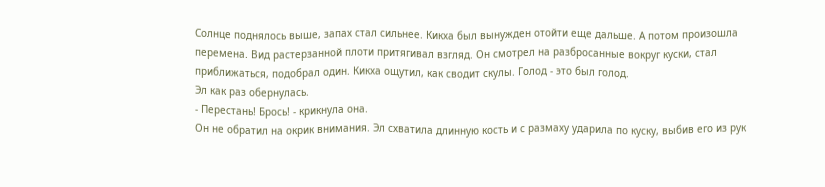Солнце поднялось выше, запах стал сильнее. Кикха был вынужден отойти еще дальше. А потом произошла перемена. Вид растерзанной плоти притягивал взгляд. Он смотрел на разбросанные вокруг куски, стал приближаться, подобрал один. Кикха ощутил, как сводит скулы. Голод - это был голод.
Эл как раз обернулась.
- Перестань! Брось! - крикнула она.
Он не обратил на окрик внимания. Эл схватила длинную кость и с размаху ударила по куску, выбив его из рук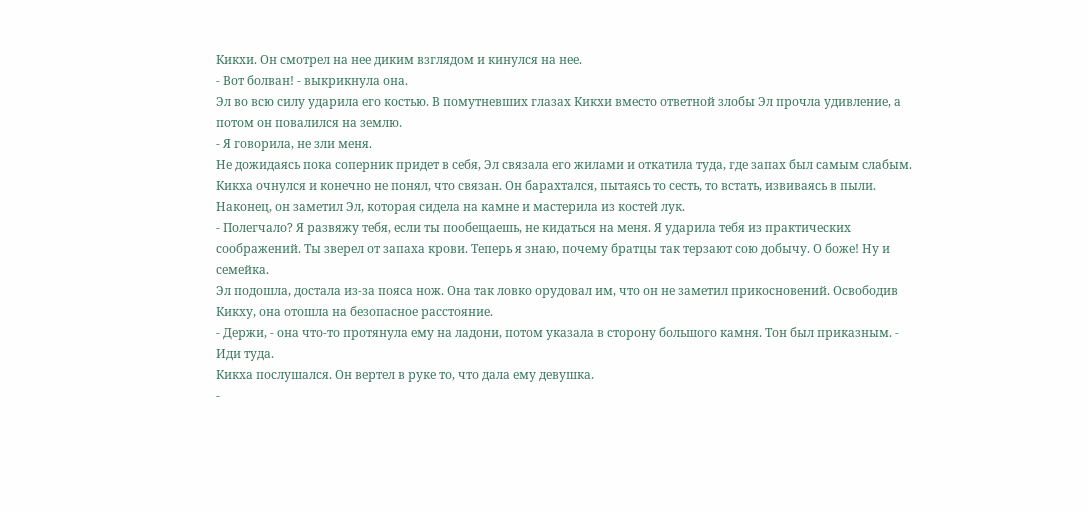Кикхи. Он смотрел на нее диким взглядом и кинулся на нее.
- Вот болван! - выкрикнула она.
Эл во всю силу ударила его костью. В помутневших глазах Кикхи вместо ответной злобы Эл прочла удивление, а потом он повалился на землю.
- Я говорила, не зли меня.
Не дожидаясь пока соперник придет в себя, Эл связала его жилами и откатила туда, где запах был самым слабым.
Кикха очнулся и конечно не понял, что связан. Он барахтался, пытаясь то сесть, то встать, извиваясь в пыли.
Наконец, он заметил Эл, которая сидела на камне и мастерила из костей лук.
- Полегчало? Я развяжу тебя, если ты пообещаешь, не кидаться на меня. Я ударила тебя из практических соображений. Ты зверел от запаха крови. Теперь я знаю, почему братцы так терзают сою добычу. О боже! Ну и семейка.
Эл подошла, достала из-за пояса нож. Она так ловко орудовал им, что он не заметил прикосновений. Освободив Кикху, она отошла на безопасное расстояние.
- Держи, - она что-то протянула ему на ладони, потом указала в сторону большого камня. Тон был приказным. - Иди туда.
Кикха послушался. Он вертел в руке то, что дала ему девушка.
-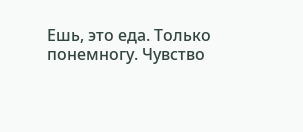Ешь, это еда. Только понемногу. Чувство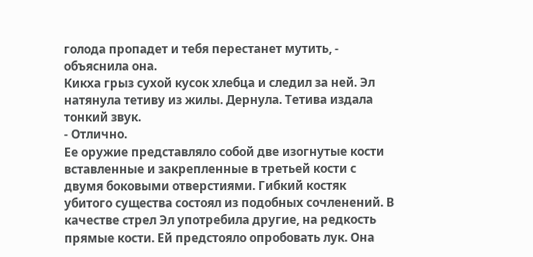голода пропадет и тебя перестанет мутить, - объяснила она.
Кикха грыз сухой кусок хлебца и следил за ней. Эл натянула тетиву из жилы. Дернула. Тетива издала тонкий звук.
- Отлично.
Ее оружие представляло собой две изогнутые кости вставленные и закрепленные в третьей кости с двумя боковыми отверстиями. Гибкий костяк убитого существа состоял из подобных сочленений. В качестве стрел Эл употребила другие, на редкость прямые кости. Ей предстояло опробовать лук. Она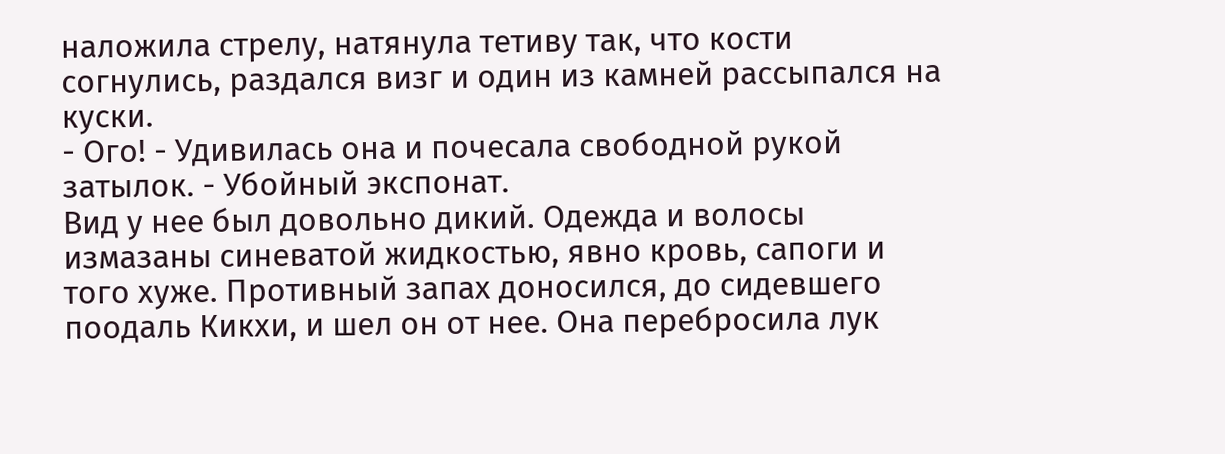наложила стрелу, натянула тетиву так, что кости согнулись, раздался визг и один из камней рассыпался на куски.
- Ого! - Удивилась она и почесала свободной рукой затылок. - Убойный экспонат.
Вид у нее был довольно дикий. Одежда и волосы измазаны синеватой жидкостью, явно кровь, сапоги и того хуже. Противный запах доносился, до сидевшего поодаль Кикхи, и шел он от нее. Она перебросила лук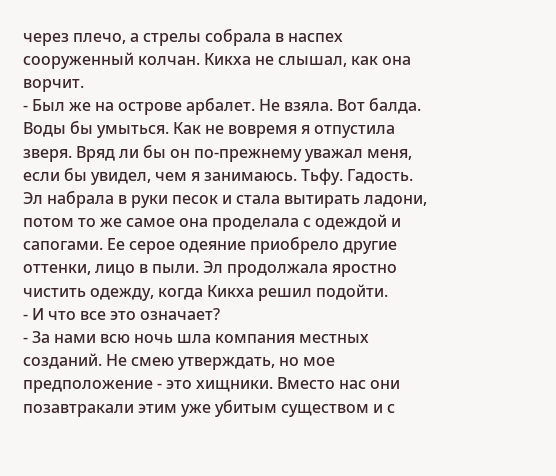через плечо, а стрелы собрала в наспех сооруженный колчан. Кикха не слышал, как она ворчит.
- Был же на острове арбалет. Не взяла. Вот балда. Воды бы умыться. Как не вовремя я отпустила зверя. Вряд ли бы он по-прежнему уважал меня, если бы увидел, чем я занимаюсь. Тьфу. Гадость.
Эл набрала в руки песок и стала вытирать ладони, потом то же самое она проделала с одеждой и сапогами. Ее серое одеяние приобрело другие оттенки, лицо в пыли. Эл продолжала яростно чистить одежду, когда Кикха решил подойти.
- И что все это означает?
- За нами всю ночь шла компания местных созданий. Не смею утверждать, но мое предположение - это хищники. Вместо нас они позавтракали этим уже убитым существом и с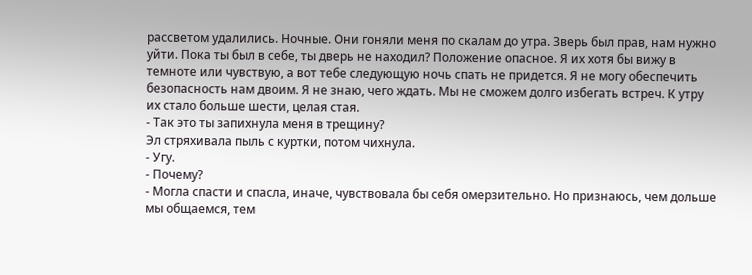рассветом удалились. Ночные. Они гоняли меня по скалам до утра. Зверь был прав, нам нужно уйти. Пока ты был в себе, ты дверь не находил? Положение опасное. Я их хотя бы вижу в темноте или чувствую, а вот тебе следующую ночь спать не придется. Я не могу обеспечить безопасность нам двоим. Я не знаю, чего ждать. Мы не сможем долго избегать встреч. К утру их стало больше шести, целая стая.
- Так это ты запихнула меня в трещину?
Эл стряхивала пыль с куртки, потом чихнула.
- Угу.
- Почему?
- Могла спасти и спасла, иначе, чувствовала бы себя омерзительно. Но признаюсь, чем дольше мы общаемся, тем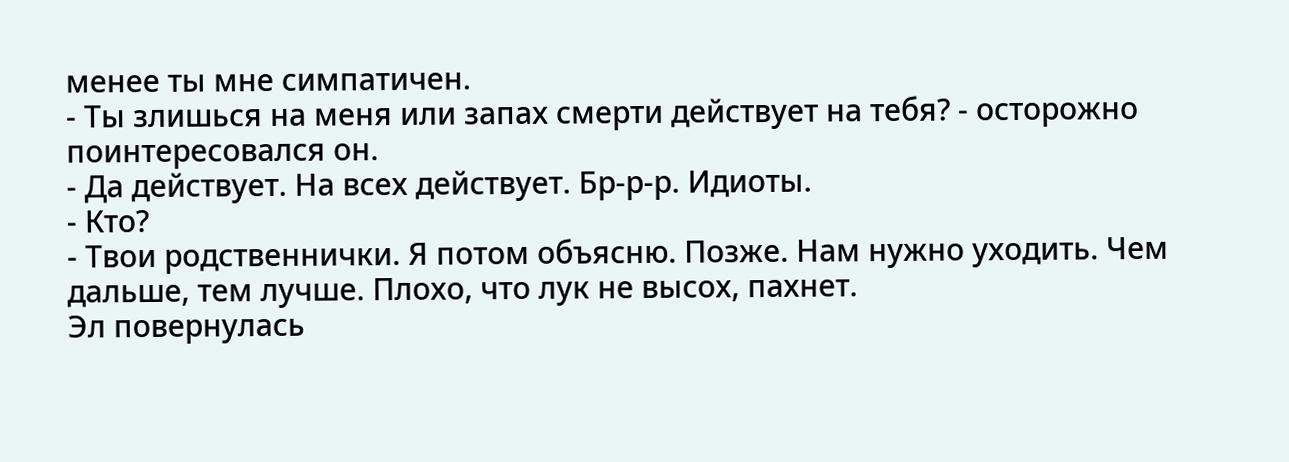менее ты мне симпатичен.
- Ты злишься на меня или запах смерти действует на тебя? - осторожно поинтересовался он.
- Да действует. На всех действует. Бр-р-р. Идиоты.
- Кто?
- Твои родственнички. Я потом объясню. Позже. Нам нужно уходить. Чем дальше, тем лучше. Плохо, что лук не высох, пахнет.
Эл повернулась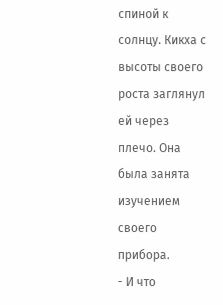спиной к солнцу. Кикха с высоты своего роста заглянул ей через плечо. Она была занята изучением своего прибора.
- И что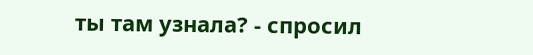ты там узнала? - спросил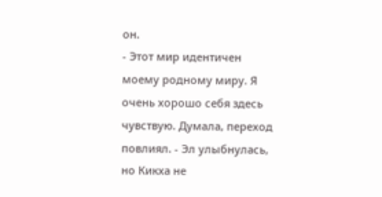он.
- Этот мир идентичен моему родному миру. Я очень хорошо себя здесь чувствую. Думала, переход повлиял. - Эл улыбнулась, но Кикха не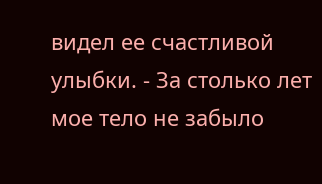видел ее счастливой улыбки. - За столько лет мое тело не забыло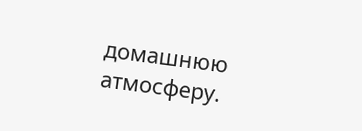домашнюю атмосферу.